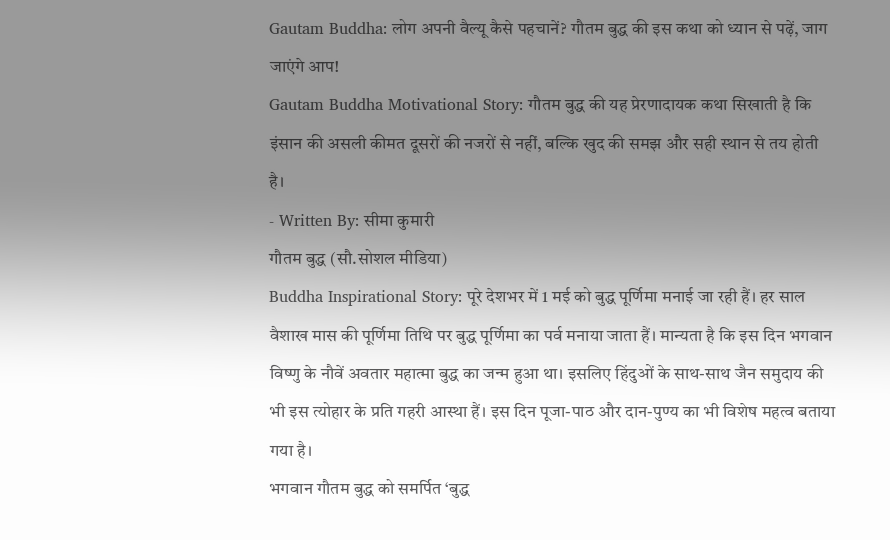Gautam Buddha: लोग अपनी वैल्यू कैसे पहचानें? गौतम बुद्ध की इस कथा को ध्यान से पढ़ें, जाग जाएंगे आप!
Gautam Buddha Motivational Story: गौतम बुद्ध की यह प्रेरणादायक कथा सिखाती है कि इंसान की असली कीमत दूसरों की नजरों से नहीं, बल्कि खुद की समझ और सही स्थान से तय होती है।
- Written By: सीमा कुमारी
गौतम बुद्ध (सौ.सोशल मीडिया)
Buddha Inspirational Story: पूरे देशभर में 1 मई को बुद्ध पूर्णिमा मनाई जा रही हैं। हर साल वैशाख मास की पूर्णिमा तिथि पर बुद्ध पूर्णिमा का पर्व मनाया जाता हैं। मान्यता है कि इस दिन भगवान विष्णु के नौवें अवतार महात्मा बुद्ध का जन्म हुआ था। इसलिए हिंदुओं के साथ-साथ जैन समुदाय की भी इस त्योहार के प्रति गहरी आस्था हैं। इस दिन पूजा-पाठ और दान-पुण्य का भी विशेष महत्व बताया गया है।
भगवान गौतम बुद्ध को समर्पित ‘बुद्ध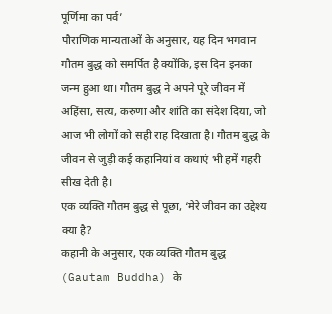पूर्णिमा का पर्व’
पौराणिक मान्यताओं के अनुसार, यह दिन भगवान गौतम बुद्ध को समर्पित है क्योंकि, इस दिन इनका जन्म हुआ था। गौतम बुद्ध ने अपने पूरे जीवन में अहिंसा, सत्य, करुणा और शांति का संदेश दिया, जो आज भी लोगों को सही राह दिखाता है। गौतम बुद्ध के जीवन से जुड़ी कई कहानियां व कथाएं भी हमें गहरी सीख देती है।
एक व्यक्ति गौतम बुद्ध से पूछा, ‘मेरे जीवन का उद्देश्य क्या है?
कहानी के अनुसार, एक व्यक्ति गौतम बुद्ध (Gautam Buddha) के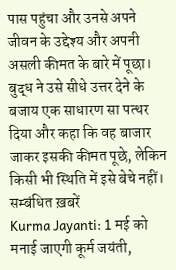पास पहुंचा और उनसे अपने जीवन के उद्देश्य और अपनी असली कीमत के बारे में पूछा। बुद्ध ने उसे सीधे उत्तर देने के बजाय एक साधारण सा पत्थर दिया और कहा कि वह बाजार जाकर इसकी कीमत पूछे, लेकिन किसी भी स्थिति में इसे बेचे नहीं।
सम्बंधित ख़बरें
Kurma Jayanti: 1 मई को मनाई जाएगी कूर्म जयंती,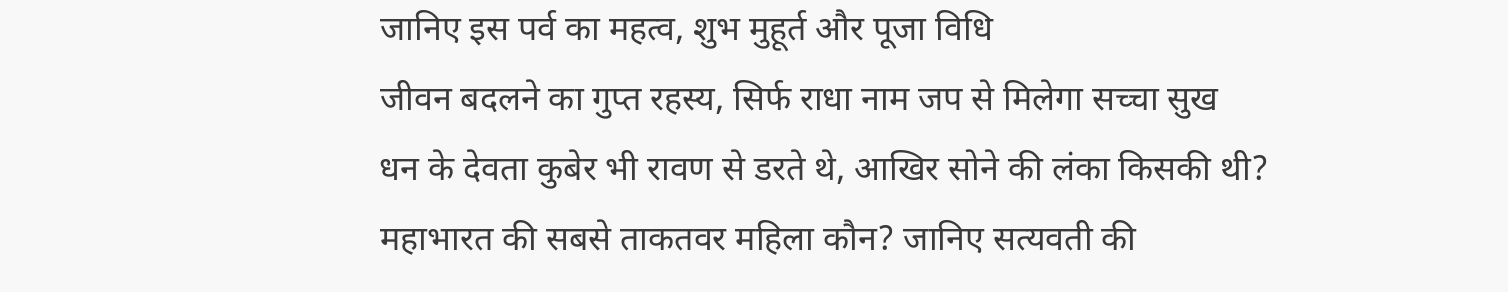जानिए इस पर्व का महत्व, शुभ मुहूर्त और पूजा विधि
जीवन बदलने का गुप्त रहस्य, सिर्फ राधा नाम जप से मिलेगा सच्चा सुख
धन के देवता कुबेर भी रावण से डरते थे, आखिर सोने की लंका किसकी थी?
महाभारत की सबसे ताकतवर महिला कौन? जानिए सत्यवती की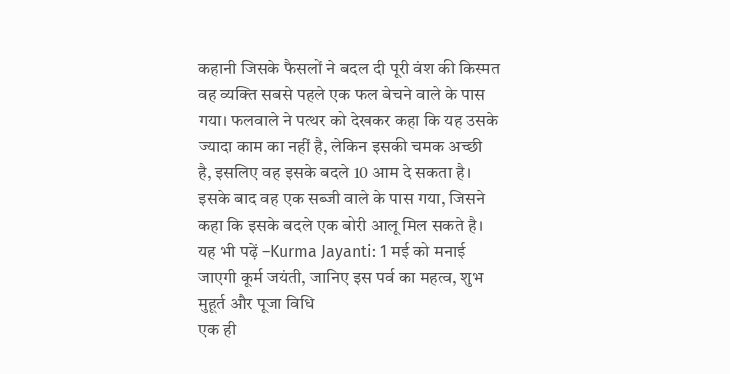कहानी जिसके फैसलों ने बदल दी पूरी वंश की किस्मत
वह व्यक्ति सबसे पहले एक फल बेचने वाले के पास गया। फलवाले ने पत्थर को देखकर कहा कि यह उसके ज्यादा काम का नहीं है, लेकिन इसकी चमक अच्छी है, इसलिए वह इसके बदले 10 आम दे सकता है। इसके बाद वह एक सब्जी वाले के पास गया, जिसने कहा कि इसके बदले एक बोरी आलू मिल सकते है।
यह भी पढ़ें –Kurma Jayanti: 1 मई को मनाई जाएगी कूर्म जयंती, जानिए इस पर्व का महत्व, शुभ मुहूर्त और पूजा विधि
एक ही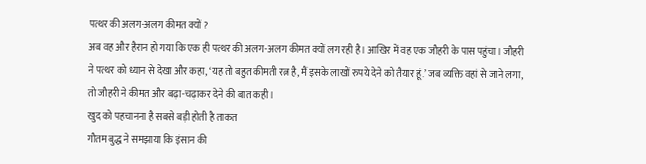पत्थर की अलग-अलग कीमत क्यों ?
अब वह और हैरान हो गया कि एक ही पत्थर की अलग-अलग कीमत क्यों लग रही है। आखिर में वह एक जौहरी के पास पहुंचा। जौहरी ने पत्थर को ध्यान से देखा और कहा, ‘यह तो बहुत कीमती रत्न है, मैं इसके लाखों रुपये देने को तैयार हूं.’ जब व्यक्ति वहां से जाने लगा, तो जौहरी ने कीमत और बढ़ा-चढ़ाकर देने की बात कही।
खुद को पहचानना है सबसे बड़ी होती है ताकत
गौतम बुद्ध ने समझाया कि इंसान की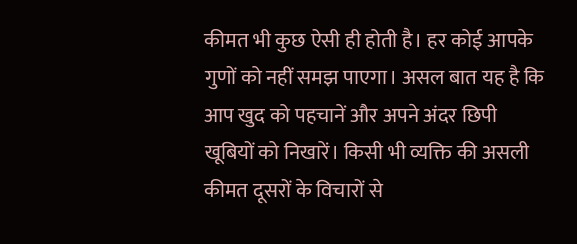कीमत भी कुछ ऐसी ही होती है। हर कोई आपके गुणों को नहीं समझ पाएगा। असल बात यह है कि आप खुद को पहचानें और अपने अंदर छिपी खूबियों को निखारें। किसी भी व्यक्ति की असली कीमत दूसरों के विचारों से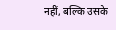नहीं, बल्कि उसके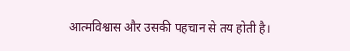आत्मविश्वास और उसकी पहचान से तय होती है।